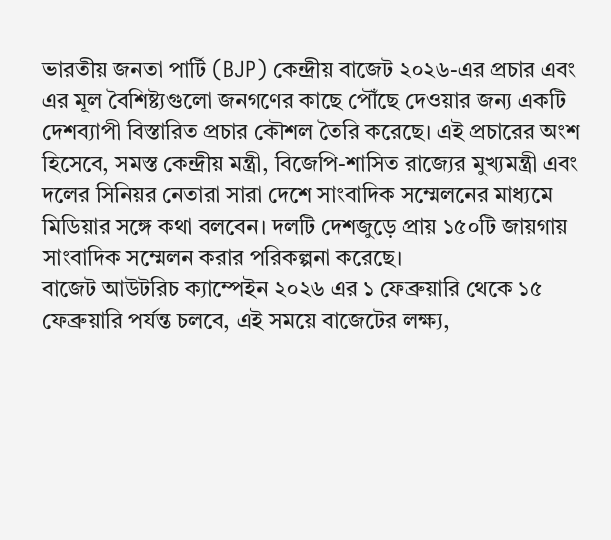ভারতীয় জনতা পার্টি (BJP) কেন্দ্রীয় বাজেট ২০২৬-এর প্রচার এবং এর মূল বৈশিষ্ট্যগুলো জনগণের কাছে পৌঁছে দেওয়ার জন্য একটি দেশব্যাপী বিস্তারিত প্রচার কৌশল তৈরি করেছে। এই প্রচারের অংশ হিসেবে, সমস্ত কেন্দ্রীয় মন্ত্রী, বিজেপি-শাসিত রাজ্যের মুখ্যমন্ত্রী এবং দলের সিনিয়র নেতারা সারা দেশে সাংবাদিক সম্মেলনের মাধ্যমে মিডিয়ার সঙ্গে কথা বলবেন। দলটি দেশজুড়ে প্রায় ১৫০টি জায়গায় সাংবাদিক সম্মেলন করার পরিকল্পনা করেছে।
বাজেট আউটরিচ ক্যাম্পেইন ২০২৬ এর ১ ফেব্রুয়ারি থেকে ১৫ ফেব্রুয়ারি পর্যন্ত চলবে, এই সময়ে বাজেটের লক্ষ্য,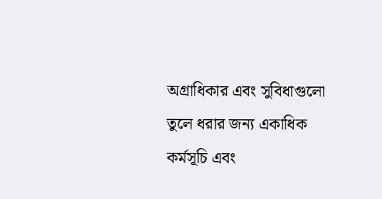অগ্রাধিকার এবং সুবিধাগুলো তুলে ধরার জন্য একাধিক কর্মসূচি এবং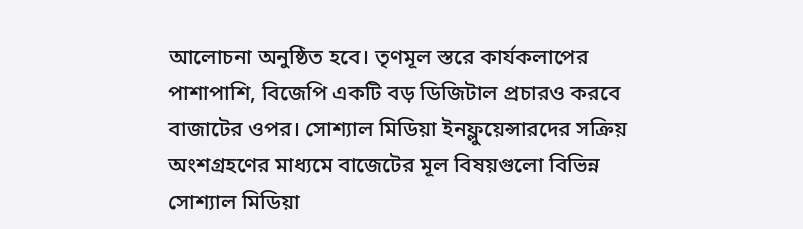আলোচনা অনুষ্ঠিত হবে। তৃণমূল স্তরে কার্যকলাপের পাশাপাশি, বিজেপি একটি বড় ডিজিটাল প্রচারও করবে বাজাটের ওপর। সোশ্যাল মিডিয়া ইনফ্লুয়েন্সারদের সক্রিয় অংশগ্রহণের মাধ্যমে বাজেটের মূল বিষয়গুলো বিভিন্ন সোশ্যাল মিডিয়া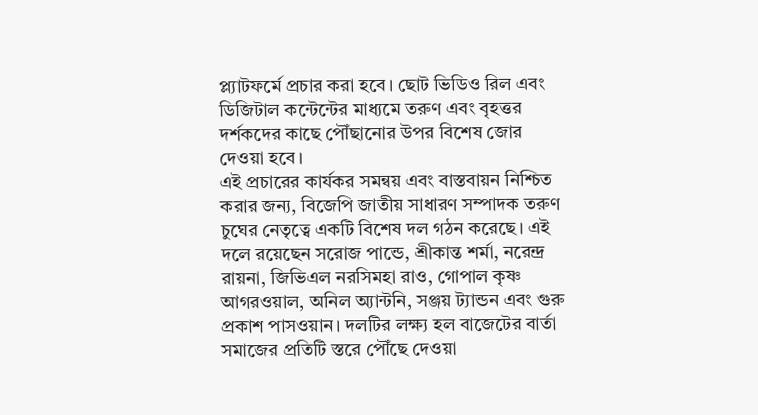প্ল্যাটফর্মে প্রচার করা হবে। ছোট ভিডিও রিল এবং ডিজিটাল কন্টেন্টের মাধ্যমে তরুণ এবং বৃহত্তর দর্শকদের কাছে পৌঁছানোর উপর বিশেষ জোর দেওয়া হবে।
এই প্রচারের কার্যকর সমন্বয় এবং বাস্তবায়ন নিশ্চিত করার জন্য, বিজেপি জাতীয় সাধারণ সম্পাদক তরুণ চুঘের নেতৃত্বে একটি বিশেষ দল গঠন করেছে। এই দলে রয়েছেন সরোজ পান্ডে, শ্রীকান্ত শর্মা, নরেন্দ্র রায়না, জিভিএল নরসিমহা রাও, গোপাল কৃষ্ণ আগরওয়াল, অনিল অ্যান্টনি, সঞ্জয় ট্যান্ডন এবং গুরু প্রকাশ পাসওয়ান। দলটির লক্ষ্য হল বাজেটের বার্তা সমাজের প্রতিটি স্তরে পৌঁছে দেওয়া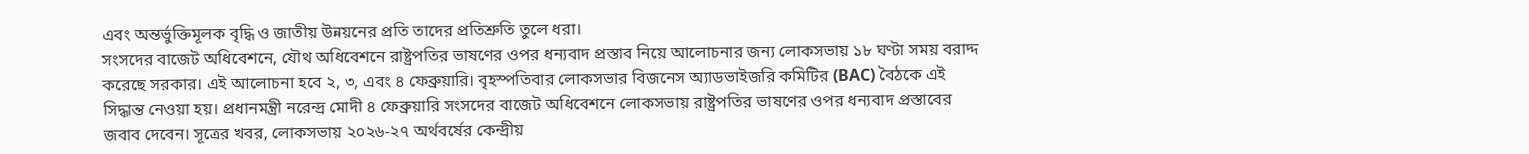এবং অন্তর্ভুক্তিমূলক বৃদ্ধি ও জাতীয় উন্নয়নের প্রতি তাদের প্রতিশ্রুতি তুলে ধরা।
সংসদের বাজেট অধিবেশনে, যৌথ অধিবেশনে রাষ্ট্রপতির ভাষণের ওপর ধন্যবাদ প্রস্তাব নিয়ে আলোচনার জন্য লোকসভায় ১৮ ঘণ্টা সময় বরাদ্দ করেছে সরকার। এই আলোচনা হবে ২, ৩, এবং ৪ ফেব্রুয়ারি। বৃহস্পতিবার লোকসভার বিজনেস অ্যাডভাইজরি কমিটির (BAC) বৈঠকে এই সিদ্ধান্ত নেওয়া হয়। প্রধানমন্ত্রী নরেন্দ্র মোদী ৪ ফেব্রুয়ারি সংসদের বাজেট অধিবেশনে লোকসভায় রাষ্ট্রপতির ভাষণের ওপর ধন্যবাদ প্রস্তাবের জবাব দেবেন। সূত্রের খবর, লোকসভায় ২০২৬-২৭ অর্থবর্ষের কেন্দ্রীয়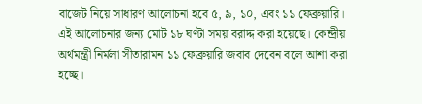বাজেট নিয়ে সাধারণ আলোচনা হবে ৫, ৯, ১০, এবং ১১ ফেব্রুয়ারি। এই আলোচনার জন্য মোট ১৮ ঘণ্টা সময় বরাদ্দ করা হয়েছে। কেন্দ্রীয় অর্থমন্ত্রী নির্মলা সীতারামন ১১ ফেব্রুয়ারি জবাব দেবেন বলে আশা করা হচ্ছে।